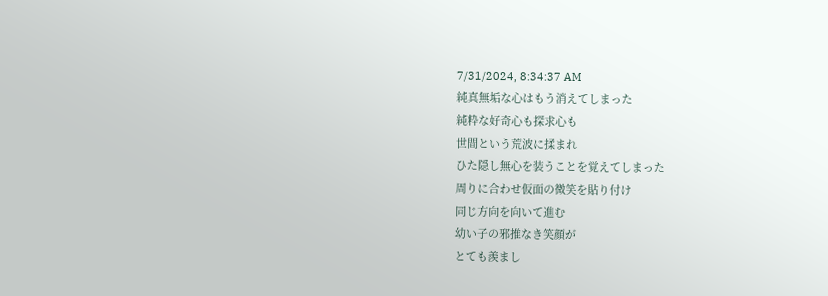7/31/2024, 8:34:37 AM
純真無垢な心はもう消えてしまった
純粋な好奇心も探求心も
世間という荒波に揉まれ
ひた隠し無心を装うことを覚えてしまった
周りに合わせ仮面の微笑を貼り付け
同じ方向を向いて進む
幼い子の邪推なき笑顔が
とても羨まし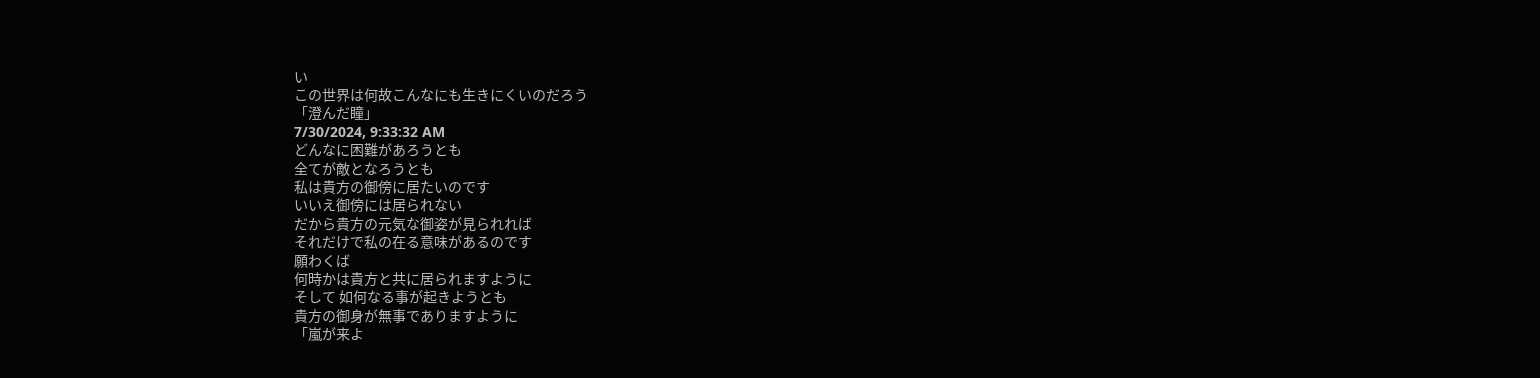い
この世界は何故こんなにも生きにくいのだろう
「澄んだ瞳」
7/30/2024, 9:33:32 AM
どんなに困難があろうとも
全てが敵となろうとも
私は貴方の御傍に居たいのです
いいえ御傍には居られない
だから貴方の元気な御姿が見られれば
それだけで私の在る意味があるのです
願わくば
何時かは貴方と共に居られますように
そして 如何なる事が起きようとも
貴方の御身が無事でありますように
「嵐が来よ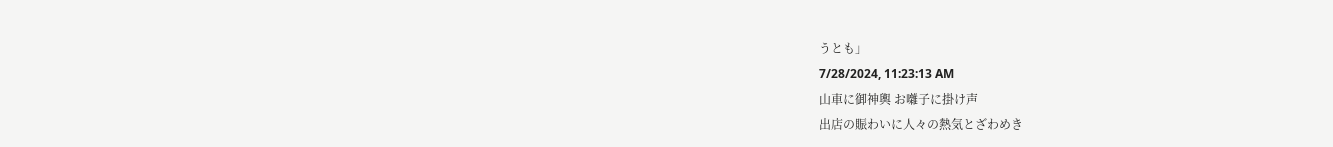うとも」
7/28/2024, 11:23:13 AM
山車に御神輿 お囃子に掛け声
出店の賑わいに人々の熱気とざわめき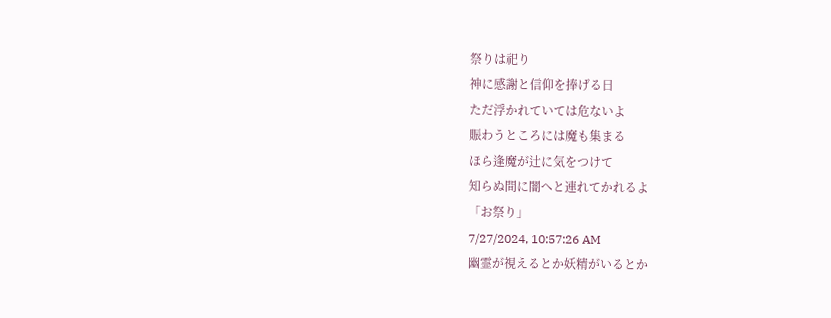祭りは祀り
神に感謝と信仰を捧げる日
ただ浮かれていては危ないよ
賑わうところには魔も集まる
ほら逢魔が辻に気をつけて
知らぬ間に闇へと連れてかれるよ
「お祭り」
7/27/2024, 10:57:26 AM
幽霊が視えるとか妖精がいるとか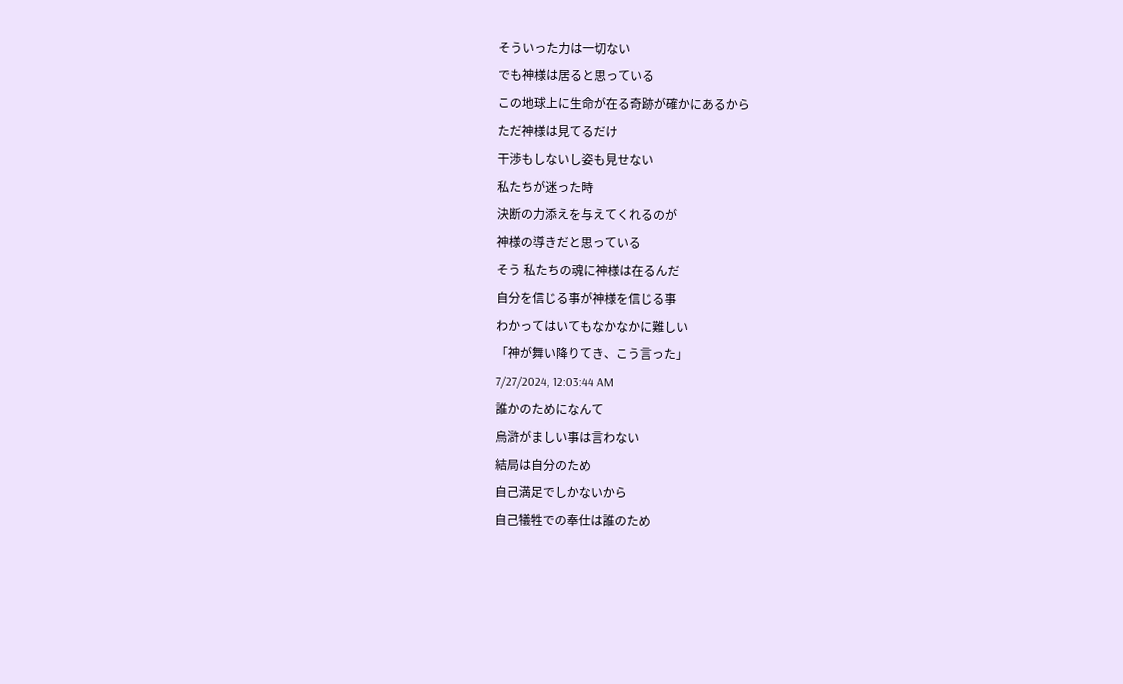そういった力は一切ない
でも神様は居ると思っている
この地球上に生命が在る奇跡が確かにあるから
ただ神様は見てるだけ
干渉もしないし姿も見せない
私たちが迷った時
決断の力添えを与えてくれるのが
神様の導きだと思っている
そう 私たちの魂に神様は在るんだ
自分を信じる事が神様を信じる事
わかってはいてもなかなかに難しい
「神が舞い降りてき、こう言った」
7/27/2024, 12:03:44 AM
誰かのためになんて
烏滸がましい事は言わない
結局は自分のため
自己満足でしかないから
自己犠牲での奉仕は誰のため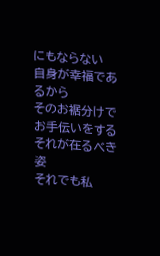にもならない
自身が幸福であるから
そのお裾分けでお手伝いをする
それが在るべき姿
それでも私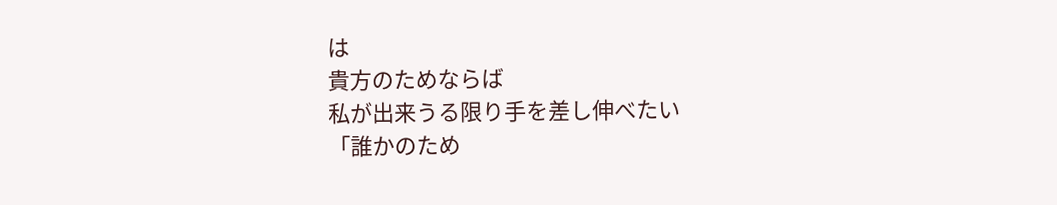は
貴方のためならば
私が出来うる限り手を差し伸べたい
「誰かのため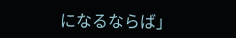になるならば」